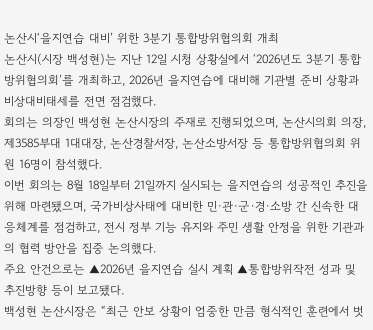논산시‘을지연습 대비’ 위한 3분기 통합방위협의회 개최
논산시(시장 백성현)는 지난 12일 시청 상황실에서 ‘2026년도 3분기 통합방위협의회’를 개최하고, 2026년 을지연습에 대비해 기관별 준비 상황과 비상대비태세를 전면 점검했다.
회의는 의장인 백성현 논산시장의 주재로 진행되었으며, 논산시의회 의장, 제3585부대 1대대장, 논산경찰서장, 논산소방서장 등 통합방위협의회 위원 16명이 참석했다.
이번 회의는 8월 18일부터 21일까지 실시되는 을지연습의 성공적인 추진을 위해 마련됐으며, 국가비상사태에 대비한 민·관·군·경·소방 간 신속한 대응체계를 점검하고, 전시 정부 기능 유지와 주민 생활 안정을 위한 기관과의 협력 방안을 집중 논의했다.
주요 안건으로는 ▲2026년 을지연습 실시 계획 ▲통합방위작전 성과 및 추진방향 등이 보고됐다.
백성현 논산시장은 “최근 안보 상황이 엄중한 만큼 형식적인 훈련에서 벗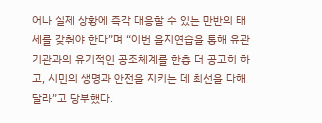어나 실제 상황에 즉각 대응할 수 있는 만반의 태세를 갖춰야 한다”며 “이번 을지연습을 통해 유관기관과의 유기적인 공조체계를 한층 더 공고히 하고, 시민의 생명과 안전을 지키는 데 최선을 다해달라”고 당부했다.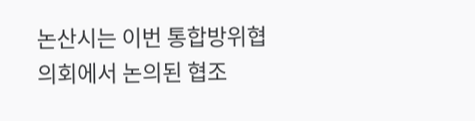논산시는 이번 통합방위협의회에서 논의된 협조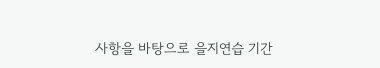사항을 바탕으로 을지연습 기간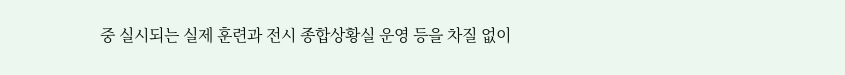중 실시되는 실제 훈련과 전시 종합상황실 운영 등을 차질 없이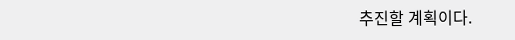추진할 계획이다.